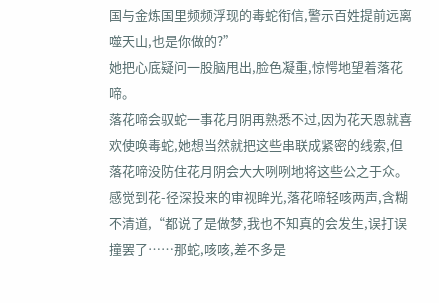国与金炼国里频频浮现的毒蛇衔信,警示百姓提前远离噬天山,也是你做的?”
她把心底疑问一股脑甩出,脸色凝重,惊愕地望着落花啼。
落花啼会驭蛇一事花月阴再熟悉不过,因为花天恩就喜欢使唤毒蛇,她想当然就把这些串联成紧密的线索,但落花啼没防住花月阴会大大咧咧地将这些公之于众。
感觉到花-径深投来的审视眸光,落花啼轻咳两声,含糊不清道,“都说了是做梦,我也不知真的会发生,误打误撞罢了……那蛇,咳咳,差不多是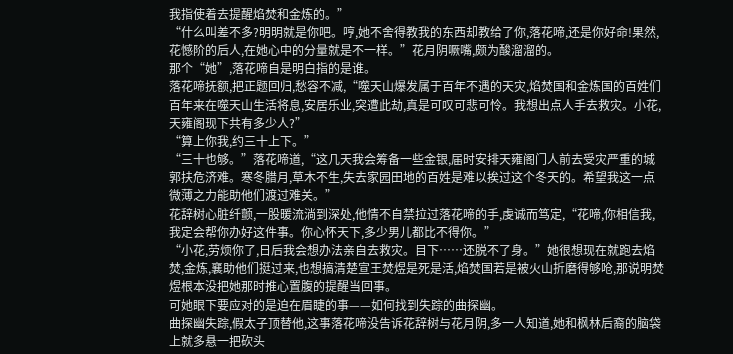我指使着去提醒焰焚和金炼的。”
“什么叫差不多?明明就是你吧。哼,她不舍得教我的东西却教给了你,落花啼,还是你好命!果然,花憾阶的后人,在她心中的分量就是不一样。”花月阴噘嘴,颇为酸溜溜的。
那个“她”,落花啼自是明白指的是谁。
落花啼抚额,把正题回归,愁容不减,“噬天山爆发属于百年不遇的天灾,焰焚国和金炼国的百姓们百年来在噬天山生活将息,安居乐业,突遭此劫,真是可叹可悲可怜。我想出点人手去救灾。小花,天雍阁现下共有多少人?”
“算上你我,约三十上下。”
“三十也够。”落花啼道,“这几天我会筹备一些金银,届时安排天雍阁门人前去受灾严重的城郭扶危济难。寒冬腊月,草木不生,失去家园田地的百姓是难以挨过这个冬天的。希望我这一点微薄之力能助他们渡过难关。”
花辞树心脏纤颤,一股暖流淌到深处,他情不自禁拉过落花啼的手,虔诚而笃定,“花啼,你相信我,我定会帮你办好这件事。你心怀天下,多少男儿都比不得你。”
“小花,劳烦你了,日后我会想办法亲自去救灾。目下……还脱不了身。”她很想现在就跑去焰焚,金炼,襄助他们挺过来,也想搞清楚宣王焚煜是死是活,焰焚国若是被火山折磨得够呛,那说明焚煜根本没把她那时推心置腹的提醒当回事。
可她眼下要应对的是迫在眉睫的事——如何找到失踪的曲探幽。
曲探幽失踪,假太子顶替他,这事落花啼没告诉花辞树与花月阴,多一人知道,她和枫林后裔的脑袋上就多悬一把砍头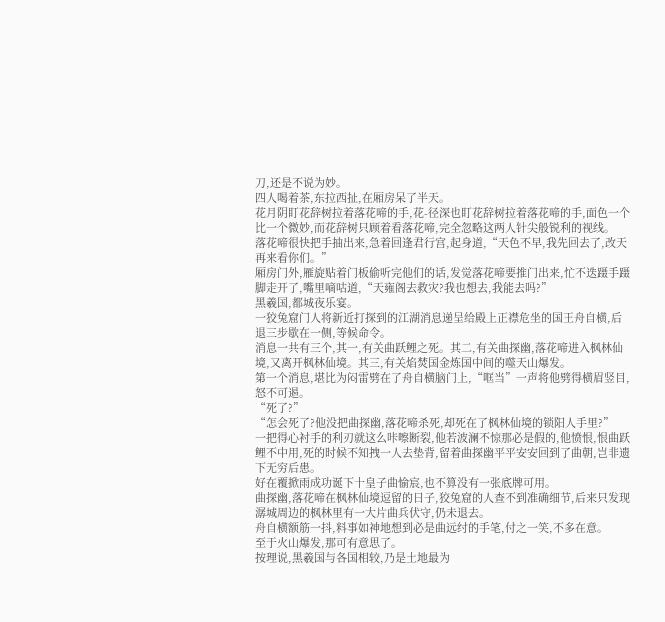刀,还是不说为妙。
四人喝着茶,东拉西扯,在厢房呆了半天。
花月阴盯花辞树拉着落花啼的手,花-径深也盯花辞树拉着落花啼的手,面色一个比一个微妙,而花辞树只顾着看落花啼,完全忽略这两人针尖般锐利的视线。
落花啼很快把手抽出来,急着回逢君行宫,起身道,“天色不早,我先回去了,改天再来看你们。”
厢房门外,雁旋贴着门板偷听完他们的话,发觉落花啼要推门出来,忙不迭蹑手蹑脚走开了,嘴里嘀咕道,“天雍阁去救灾?我也想去,我能去吗?”
黑羲国,都城夜乐宴。
一狡兔窟门人将新近打探到的江湖消息递呈给殿上正襟危坐的国王舟自横,后退三步歇在一侧,等候命令。
消息一共有三个,其一,有关曲跃鲤之死。其二,有关曲探幽,落花啼进入枫林仙境,又离开枫林仙境。其三,有关焰焚国金炼国中间的噬天山爆发。
第一个消息,堪比为闷雷劈在了舟自横脑门上,“哐当”一声将他劈得横眉竖目,怒不可遏。
“死了?”
“怎会死了?他没把曲探幽,落花啼杀死,却死在了枫林仙境的锁阳人手里?”
一把得心衬手的利刃就这么咔嚓断裂,他若波澜不惊那必是假的,他愤恨,恨曲跃鲤不中用,死的时候不知拽一人去垫背,留着曲探幽平平安安回到了曲朝,岂非遗下无穷后患。
好在覆掀雨成功诞下十皇子曲愉宸,也不算没有一张底牌可用。
曲探幽,落花啼在枫林仙境逗留的日子,狡兔窟的人查不到准确细节,后来只发现潺城周边的枫林里有一大片曲兵伏守,仍未退去。
舟自横额筋一抖,料事如神地想到必是曲远纣的手笔,付之一笑,不多在意。
至于火山爆发,那可有意思了。
按理说,黑羲国与各国相较,乃是土地最为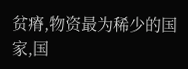贫瘠,物资最为稀少的国家,国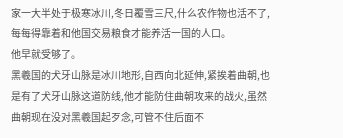家一大半处于极寒冰川,冬日覆雪三尺,什么农作物也活不了,每每得靠着和他国交易粮食才能养活一国的人口。
他早就受够了。
黑羲国的犬牙山脉是冰川地形,自西向北延伸,紧挨着曲朝,也是有了犬牙山脉这道防线,他才能防住曲朝攻来的战火,虽然曲朝现在没对黑羲国起歹念,可管不住后面不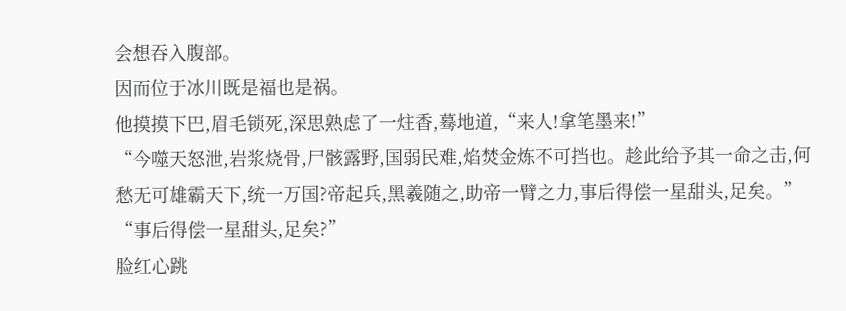会想吞入腹部。
因而位于冰川既是福也是祸。
他摸摸下巴,眉毛锁死,深思熟虑了一炷香,蓦地道,“来人!拿笔墨来!”
“今噬天怒泄,岩浆烧骨,尸骸露野,国弱民难,焰焚金炼不可挡也。趁此给予其一命之击,何愁无可雄霸天下,统一万国?帝起兵,黑羲随之,助帝一臂之力,事后得偿一星甜头,足矣。”
“事后得偿一星甜头,足矣?”
脸红心跳